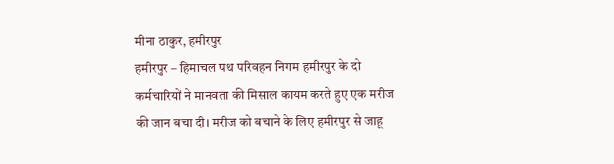मीना ठाकुर, हमीरपुर
हमीरपुर – हिमाचल पथ परिवहन निगम हमीरपुर के दो कर्मचारियों ने मानवता की मिसाल कायम करते हुए एक मरीज की जान बचा दी। मरीज को बचाने के लिए हमीरपुर से जाहू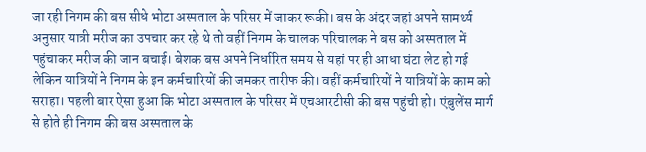जा रही निगम की बस सीधे भोटा अस्पताल के परिसर में जाकर रूकी। बस के अंदर जहां अपने सामर्थ्य अनुसार यात्री मरीज का उपचार कर रहे थे तो वहीं निगम के चालक परिचालक ने बस को अस्पताल में पहुंचाकर मरीज की जान बचाई। बेशक बस अपने निर्धारित समय से यहां पर ही आधा घंटा लेट हो गई लेकिन यात्रियों ने निगम के इन कर्मचारियों की जमकर तारीफ की। वहीं कर्मचारियों ने यात्रियों के काम को सराहा। पहली बार ऐसा हुआ कि भोटा अस्पताल के परिसर में एचआरटीसी की बस पहुंची हो। एंबुलेंस मार्ग से होते ही निगम की बस अस्पताल के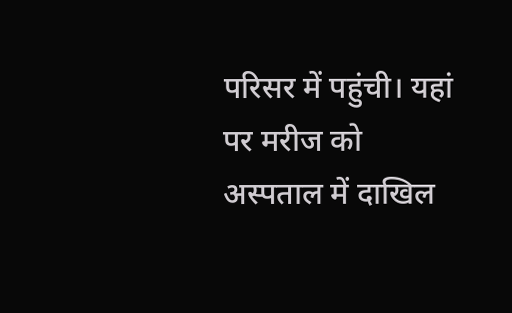परिसर में पहुंची। यहां पर मरीज को अस्पताल में दाखिल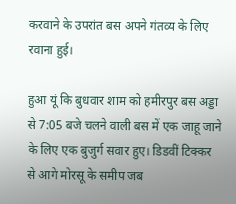करवाने के उपरांत बस अपने गंतव्य के लिए रवाना हुई।

हुआ यूं कि बुधवार शाम को हमीरपुर बस अड्डा से 7:05 बजे चलने वाली बस में एक जाहू जाने के लिए एक बुजुर्ग सवार हुए। डिडवीं टिक्कर से आगे मोरसू के समीप जब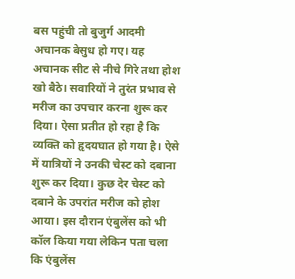बस पहुंची तो बुजुर्ग आदमी अचानक बेसुध हो गए। यह अचानक सीट से नीचे गिरे तथा होश खो बैठे। सवारियों ने तुरंत प्रभाव से मरीज का उपचार करना शुरू कर दिया। ऐसा प्रतीत हो रहा है कि व्यक्ति को हृदयघात हो गया है। ऐसे में यात्रियों ने उनकी चेस्ट को दबाना शुरू कर दिया। कुछ देर चेस्ट को दबाने के उपरांत मरीज को होश आया। इस दौरान एंबुलेंस को भी कॉल किया गया लेकिन पता चला कि एंबुलेंस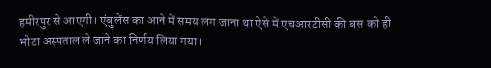हमीरपुर से आएगी। एंबुलेंस का आने में समय लग जाना था ऐसे में एचआरटीसी की बस को ही भोटा अस्पताल ले जाने का निर्णय लिया गया।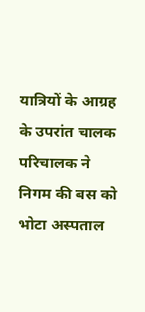यात्रियों के आग्रह के उपरांत चालक परिचालक ने निगम की बस को भोटा अस्पताल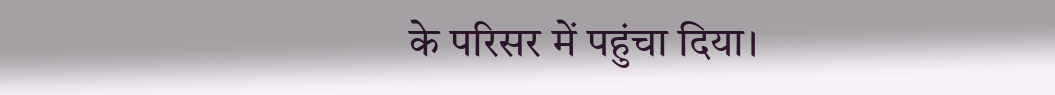के परिसर में पहुंचा दिया।